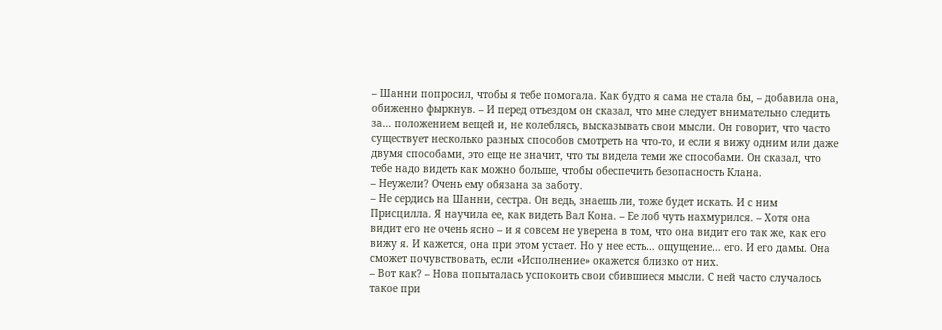– Шанни попросил, чтобы я тебе помогала. Как будто я сама не стала бы, – добавила она, обиженно фыркнув. – И перед отъездом он сказал, что мне следует внимательно следить за… положением вещей и, не колеблясь, высказывать свои мысли. Он говорит, что часто существует несколько разных способов смотреть на что-то, и если я вижу одним или даже двумя способами, это еще не значит, что ты видела теми же способами. Он сказал, что тебе надо видеть как можно больше, чтобы обеспечить безопасность Клана.
– Неужели? Очень ему обязана за заботу.
– Не сердись на Шанни, сестра. Он ведь, знаешь ли, тоже будет искать. И с ним Присцилла. Я научила ее, как видеть Вал Кона. – Ее лоб чуть нахмурился. – Хотя она видит его не очень ясно – и я совсем не уверена в том, что она видит его так же, как его вижу я. И кажется, она при этом устает. Но у нее есть… ощущение… его. И его дамы. Она сможет почувствовать, если «Исполнение» окажется близко от них.
– Вот как? – Нова попыталась успокоить свои сбившиеся мысли. С ней часто случалось такое при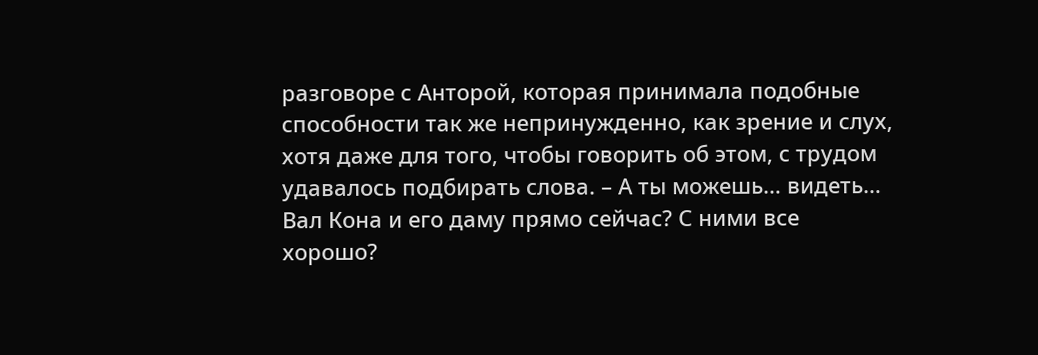разговоре с Анторой, которая принимала подобные способности так же непринужденно, как зрение и слух, хотя даже для того, чтобы говорить об этом, с трудом удавалось подбирать слова. – А ты можешь… видеть… Вал Кона и его даму прямо сейчас? С ними все хорошо?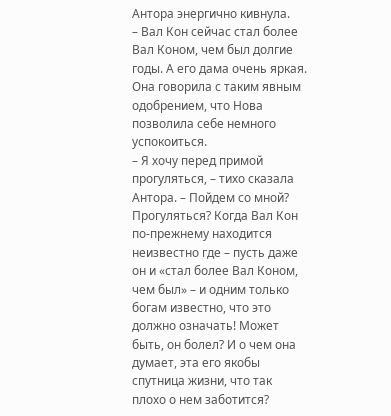Антора энергично кивнула.
– Вал Кон сейчас стал более Вал Коном, чем был долгие годы. А его дама очень яркая.
Она говорила с таким явным одобрением, что Нова позволила себе немного успокоиться.
– Я хочу перед примой прогуляться, – тихо сказала Антора. – Пойдем со мной?
Прогуляться? Когда Вал Кон по-прежнему находится неизвестно где – пусть даже он и «стал более Вал Коном, чем был» – и одним только богам известно, что это должно означать! Может быть, он болел? И о чем она думает, эта его якобы спутница жизни, что так плохо о нем заботится?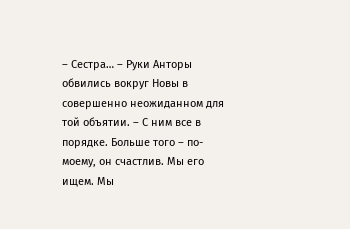– Сестра… – Руки Анторы обвились вокруг Новы в совершенно неожиданном для той объятии. – С ним все в порядке. Больше того – по-моему, он счастлив. Мы его ищем. Мы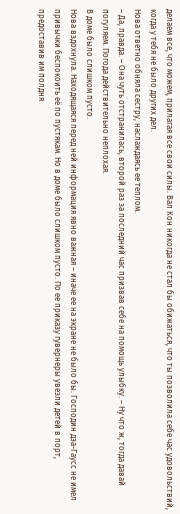делаем все, что можем, прилагая все свои силы. Вал Кон никогда не стал бы обижаться, что ты позволила себе час удовольствий, когда у тебя не было других дел.
Нова ответно обняла сестру, наслаждаясь ее теплом.
– Да, правда. – Она чуть отстранилась, второй раз за последний час призвав себе на помощь улыбку. – Ну что ж, тогда давай погуляем. Погода действительно неплохая.
В доме было слишком пусто.
Нова вздохнула. Находящаяся перед ней информация явно важная – иначе ее на экране не было бы. Господин дэа-Гаусс не имел привычки беспокоить её по пустякам. Но в доме было слишком пусто. По ее приказу гувернеры увезли детей в порт, предоставив им полдня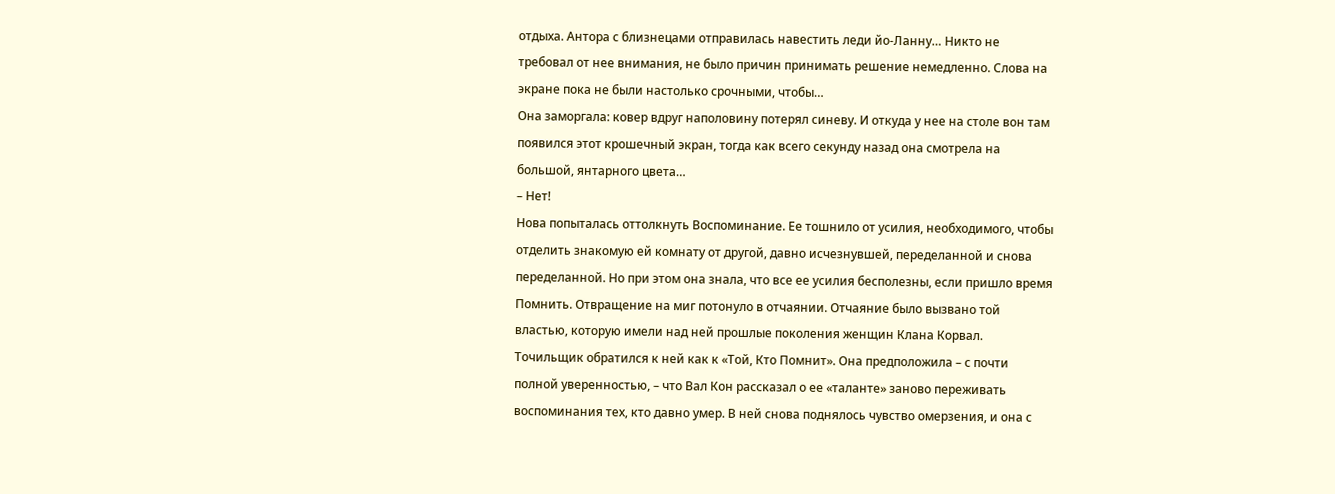отдыха. Антора с близнецами отправилась навестить леди йо-Ланну… Никто не требовал от нее внимания, не было причин принимать решение немедленно. Слова на экране пока не были настолько срочными, чтобы…
Она заморгала: ковер вдруг наполовину потерял синеву. И откуда у нее на столе вон там появился этот крошечный экран, тогда как всего секунду назад она смотрела на большой, янтарного цвета…
– Нет!
Нова попыталась оттолкнуть Воспоминание. Ее тошнило от усилия, необходимого, чтобы отделить знакомую ей комнату от другой, давно исчезнувшей, переделанной и снова переделанной. Но при этом она знала, что все ее усилия бесполезны, если пришло время Помнить. Отвращение на миг потонуло в отчаянии. Отчаяние было вызвано той властью, которую имели над ней прошлые поколения женщин Клана Корвал. Точильщик обратился к ней как к «Той, Кто Помнит». Она предположила – с почти полной уверенностью, – что Вал Кон рассказал о ее «таланте» заново переживать воспоминания тех, кто давно умер. В ней снова поднялось чувство омерзения, и она с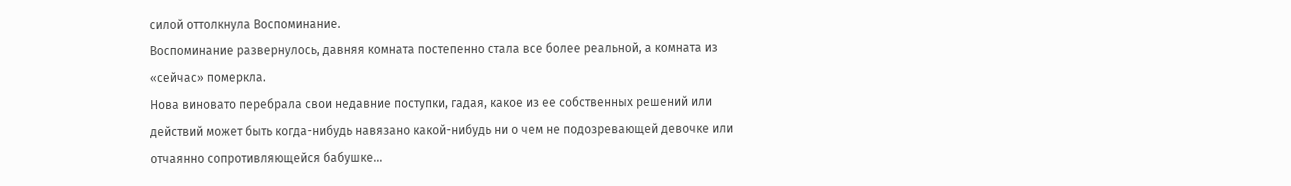силой оттолкнула Воспоминание.
Воспоминание развернулось, давняя комната постепенно стала все более реальной, а комната из «сейчас» померкла.
Нова виновато перебрала свои недавние поступки, гадая, какое из ее собственных решений или действий может быть когда-нибудь навязано какой-нибудь ни о чем не подозревающей девочке или отчаянно сопротивляющейся бабушке…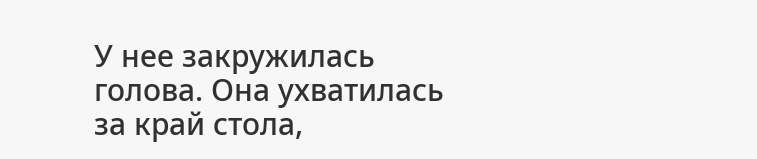У нее закружилась голова. Она ухватилась за край стола,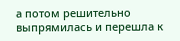а потом решительно выпрямилась и перешла к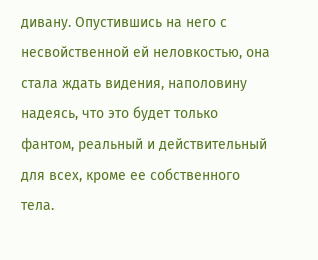дивану. Опустившись на него с несвойственной ей неловкостью, она стала ждать видения, наполовину надеясь, что это будет только фантом, реальный и действительный для всех, кроме ее собственного тела.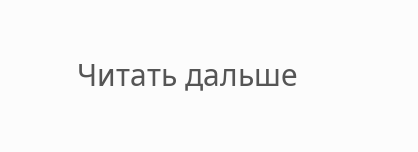Читать дальше